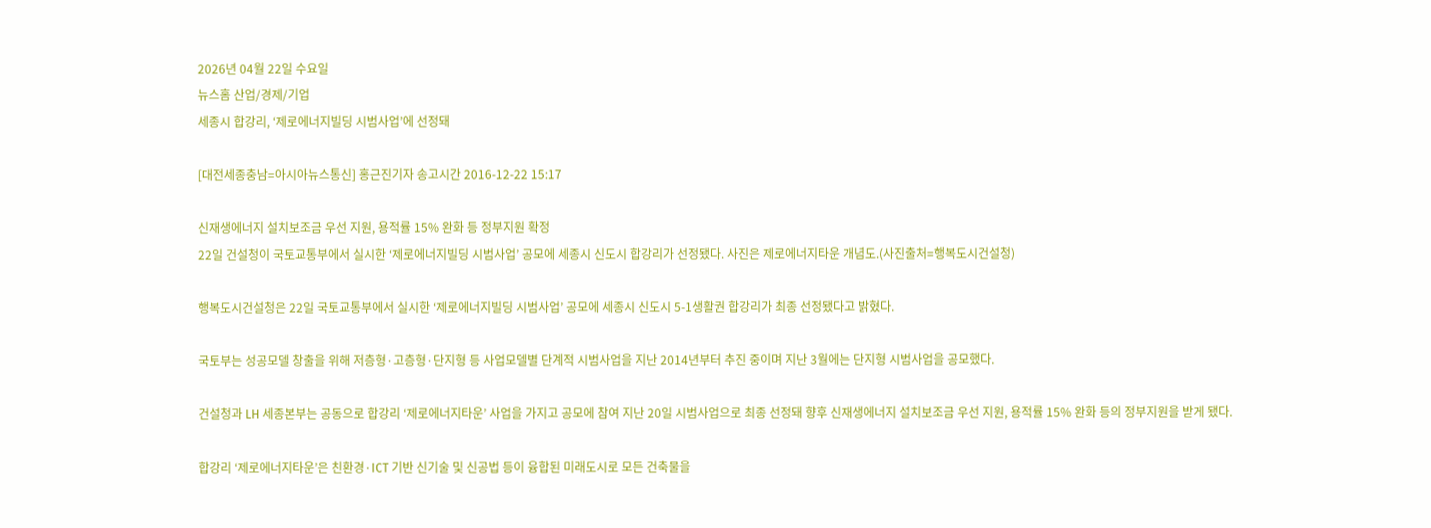2026년 04월 22일 수요일
뉴스홈 산업/경제/기업
세종시 합강리, ‘제로에너지빌딩 시범사업’에 선정돼

[대전세종충남=아시아뉴스통신] 홍근진기자 송고시간 2016-12-22 15:17

신재생에너지 설치보조금 우선 지원, 용적률 15% 완화 등 정부지원 확정
22일 건설청이 국토교통부에서 실시한 ‘제로에너지빌딩 시범사업’ 공모에 세종시 신도시 합강리가 선정됐다. 사진은 제로에너지타운 개념도.(사진출처=행복도시건설청)

행복도시건설청은 22일 국토교통부에서 실시한 ‘제로에너지빌딩 시범사업’ 공모에 세종시 신도시 5-1생활권 합강리가 최종 선정됐다고 밝혔다.

국토부는 성공모델 창출을 위해 저층형·고층형·단지형 등 사업모델별 단계적 시범사업을 지난 2014년부터 추진 중이며 지난 3월에는 단지형 시범사업을 공모했다.

건설청과 LH 세종본부는 공동으로 합강리 ‘제로에너지타운’ 사업을 가지고 공모에 참여 지난 20일 시범사업으로 최종 선정돼 향후 신재생에너지 설치보조금 우선 지원, 용적률 15% 완화 등의 정부지원을 받게 됐다.

합강리 ‘제로에너지타운’은 친환경·ICT 기반 신기술 및 신공법 등이 융합된 미래도시로 모든 건축물을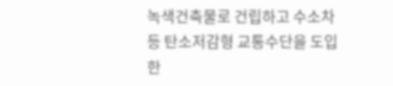녹색건축물로 건립하고 수소차 등 탄소저감형 교통수단을 도입한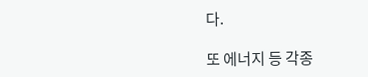다.

또 에너지 등 각종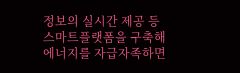정보의 실시간 제공 등 스마트플랫폼을 구축해 에너지를 자급자족하면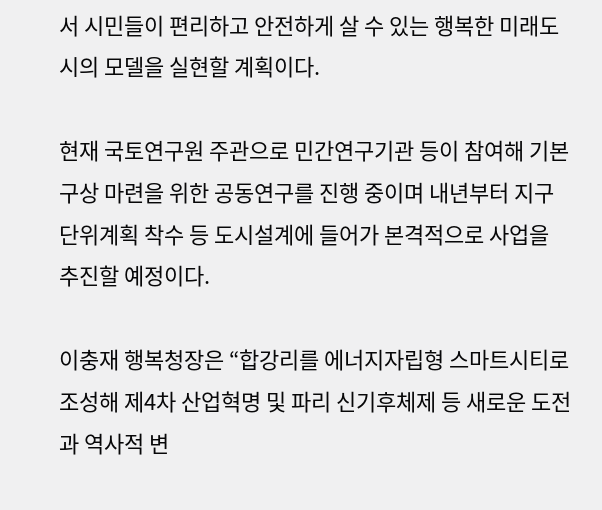서 시민들이 편리하고 안전하게 살 수 있는 행복한 미래도시의 모델을 실현할 계획이다.

현재 국토연구원 주관으로 민간연구기관 등이 참여해 기본구상 마련을 위한 공동연구를 진행 중이며 내년부터 지구단위계획 착수 등 도시설계에 들어가 본격적으로 사업을 추진할 예정이다.

이충재 행복청장은 “합강리를 에너지자립형 스마트시티로 조성해 제4차 산업혁명 및 파리 신기후체제 등 새로운 도전과 역사적 변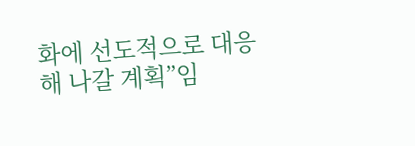화에 선도적으로 대응해 나갈 계획”임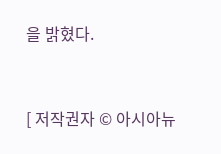을 밝혔다.


[ 저작권자 © 아시아뉴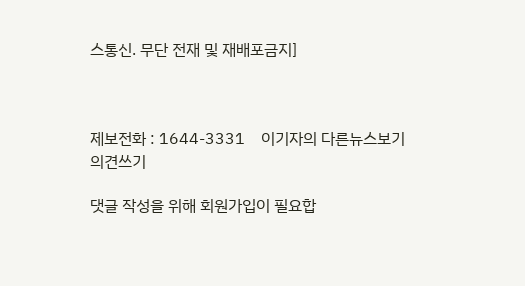스통신. 무단 전재 및 재배포금지]



제보전화 : 1644-3331    이기자의 다른뉴스보기
의견쓰기

댓글 작성을 위해 회원가입이 필요합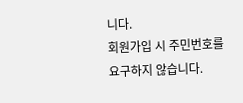니다.
회원가입 시 주민번호를 요구하지 않습니다.